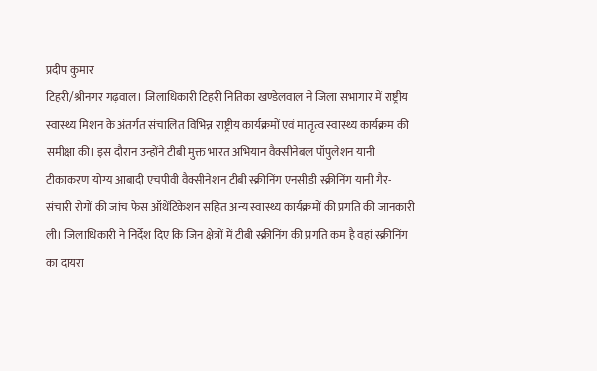प्रदीप कुमार
टिहरी/श्रीनगर गढ़वाल। जिलाधिकारी टिहरी नितिका खण्डेलवाल ने जिला सभागार में राष्ट्रीय स्वास्थ्य मिशन के अंतर्गत संचालित विभिन्न राष्ट्रीय कार्यक्रमों एवं मातृत्व स्वास्थ्य कार्यक्रम की समीक्षा की। इस दौरान उन्होंने टीबी मुक्त भारत अभियान वैक्सीनेबल पॉपुलेशन यानी टीकाकरण योग्य आबादी एचपीवी वैक्सीनेशन टीबी स्क्रीनिंग एनसीडी स्क्रीनिंग यानी गैर-संचारी रोगों की जांच फेस ऑथेंटिकेशन सहित अन्य स्वास्थ्य कार्यक्रमों की प्रगति की जानकारी ली। जिलाधिकारी ने निर्देश दिए कि जिन क्षेत्रों में टीबी स्क्रीनिंग की प्रगति कम है वहां स्क्रीनिंग का दायरा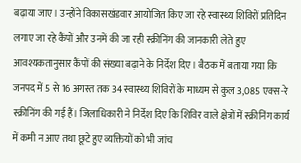बढ़ाया जाए। उन्होंने विकासखंडवार आयोजित किए जा रहे स्वास्थ्य शिविरों प्रतिदिन लगाए जा रहे कैंपों और उनमें की जा रही स्क्रीनिंग की जानकारी लेते हुए आवश्यकतानुसार कैंपों की संख्या बढ़ाने के निर्देश दिए। बैठक में बताया गया कि जनपद में 5 से 16 अगस्त तक 34 स्वास्थ्य शिविरों के माध्यम से कुल 3,085 एक्स-रे स्क्रीनिंग की गई हैं। जिलाधिकारी ने निर्देश दिए कि शिविर वाले क्षेत्रों में स्क्रीनिंग कार्य में कमी न आए तथा छूटे हुए व्यक्तियों को भी जांच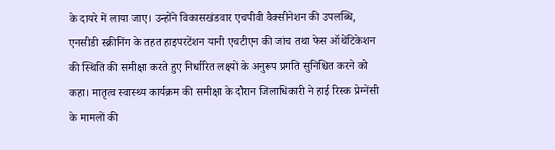के दायरे में लाया जाए। उन्होंने विकासखंडवार एचपीवी वैक्सीनेशन की उपलब्धि, एनसीडी स्क्रीनिंग के तहत हाइपरटेंशन यानी एचटीएन की जांच तथा फेस ऑथेंटिकेशन की स्थिति की समीक्षा करते हुए निर्धारित लक्ष्यों के अनुरूप प्रगति सुनिश्चित करने को कहा। मातृत्व स्वास्थ्य कार्यक्रम की समीक्षा के दौरान जिलाधिकारी ने हाई रिस्क प्रेग्नेंसी के मामलों की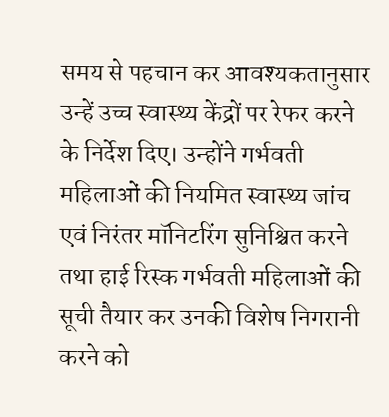समय से पहचान कर आवश्यकतानुसार उन्हें उच्च स्वास्थ्य केंद्रों पर रेफर करने के निर्देश दिए। उन्होंने गर्भवती महिलाओं की नियमित स्वास्थ्य जांच एवं निरंतर मॉनिटरिंग सुनिश्चित करने तथा हाई रिस्क गर्भवती महिलाओं की सूची तैयार कर उनकी विशेष निगरानी करने को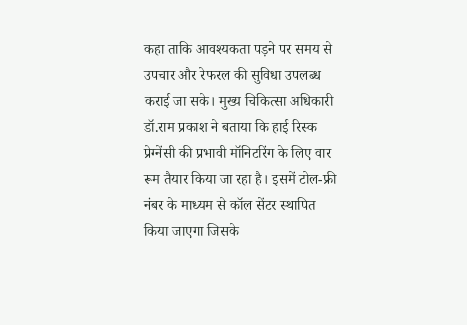कहा ताकि आवश्यकता पड़ने पर समय से उपचार और रेफरल की सुविधा उपलब्ध कराई जा सके। मुख्य चिकित्सा अधिकारी डॉ.राम प्रकाश ने बताया कि हाई रिस्क प्रेग्नेंसी की प्रभावी मॉनिटरिंग के लिए वार रूम तैयार किया जा रहा है। इसमें टोल-फ्री नंबर के माध्यम से कॉल सेंटर स्थापित किया जाएगा जिसके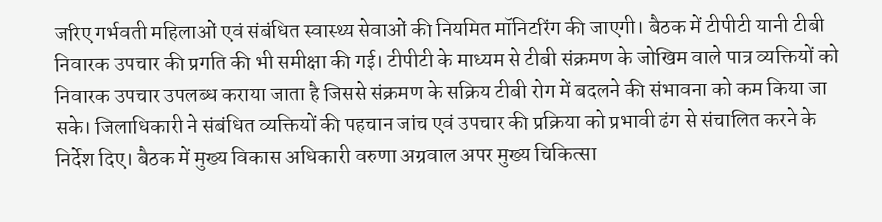जरिए गर्भवती महिलाओं एवं संबंधित स्वास्थ्य सेवाओं की नियमित मॉनिटरिंग की जाएगी। बैठक में टीपीटी यानी टीबी निवारक उपचार की प्रगति की भी समीक्षा की गई। टीपीटी के माध्यम से टीबी संक्रमण के जोखिम वाले पात्र व्यक्तियों को निवारक उपचार उपलब्ध कराया जाता है जिससे संक्रमण के सक्रिय टीबी रोग में बदलने की संभावना को कम किया जा सके। जिलाधिकारी ने संबंधित व्यक्तियों की पहचान जांच एवं उपचार की प्रक्रिया को प्रभावी ढंग से संचालित करने के निर्देश दिए। बैठक में मुख्य विकास अधिकारी वरुणा अग्रवाल अपर मुख्य चिकित्सा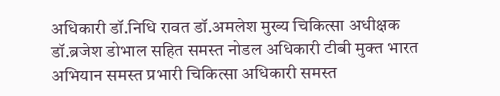अधिकारी डॉ.निधि रावत डॉ.अमलेश मुख्य चिकित्सा अधीक्षक डॉ.ब्रजेश डोभाल सहित समस्त नोडल अधिकारी टीबी मुक्त भारत अभियान समस्त प्रभारी चिकित्सा अधिकारी समस्त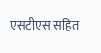एसटीएस सहित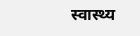स्वास्थ्य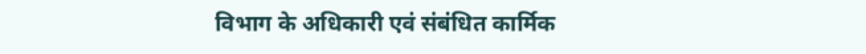विभाग के अधिकारी एवं संबंधित कार्मिक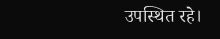उपस्थित रहे।